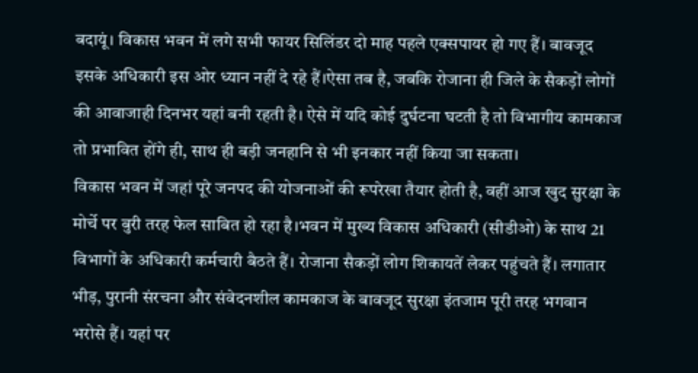बदायूं। विकास भवन में लगे सभी फायर सिलिंडर दो माह पहले एक्सपायर हो गए हैं। बावजूद इसके अधिकारी इस ओर ध्यान नहीं दे रहे हैं।ऐसा तब है, जबकि रोजाना ही जिले के सैकड़ों लोगों की आवाजाही दिनभर यहां बनी रहती है। ऐसे में यदि कोई दुर्घटना घटती है तो विभागीय कामकाज तो प्रभावित होंगे ही, साथ ही बड़ी जनहानि से भी इनकार नहीं किया जा सकता।
विकास भवन में जहां पूरे जनपद की योजनाओं की रूपरेखा तैयार होती है, वहीं आज खुद सुरक्षा के मोर्चे पर बुरी तरह फेल साबित हो रहा है।भवन में मुख्य विकास अधिकारी (सीडीओ) के साथ 21 विभागों के अधिकारी कर्मचारी बैठते हैं। रोजाना सैकड़ों लोग शिकायतें लेकर पहुंचते हैं। लगातार भीड़, पुरानी संरचना और संवेदनशील कामकाज के बावजूद सुरक्षा इंतजाम पूरी तरह भगवान भरोसे हैं। यहां पर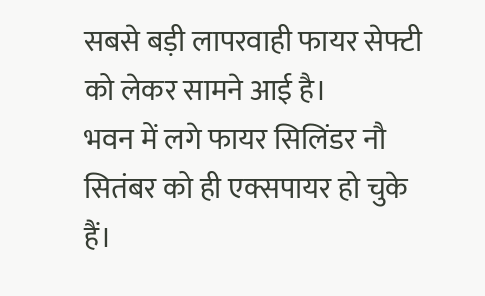सबसे बड़ी लापरवाही फायर सेफ्टी को लेकर सामने आई है।
भवन में लगे फायर सिलिंडर नौ सितंबर को ही एक्सपायर हो चुके हैं।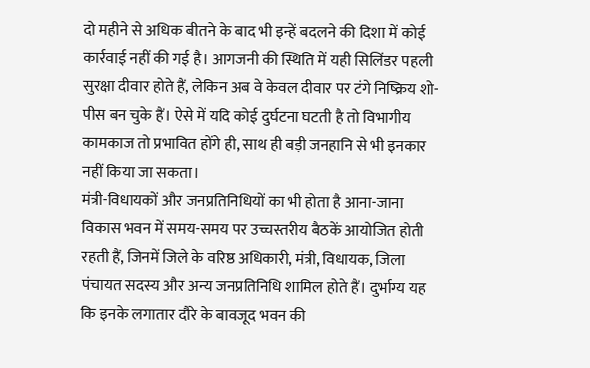दो महीने से अधिक बीतने के बाद भी इन्हें बदलने की दिशा में कोई कार्रवाई नहीं की गई है। आगजनी की स्थिति में यही सिलिंडर पहली सुरक्षा दीवार होते हैं, लेकिन अब वे केवल दीवार पर टंगे निष्क्रिय शो-पीस बन चुके हैं। ऐसे में यदि कोई दुर्घटना घटती है तो विभागीय कामकाज तो प्रभावित होंगे ही, साथ ही बड़ी जनहानि से भी इनकार नहीं किया जा सकता।
मंत्री-विधायकों और जनप्रतिनिधियों का भी होता है आना-जाना
विकास भवन में समय-समय पर उच्चस्तरीय बैठकें आयोजित होती रहती हैं, जिनमें जिले के वरिष्ठ अधिकारी, मंत्री, विधायक, जिला पंचायत सदस्य और अन्य जनप्रतिनिधि शामिल होते हैं। दुर्भाग्य यह कि इनके लगातार दौरे के बावजूद भवन की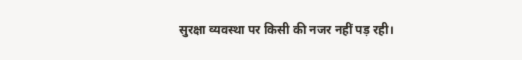सुरक्षा व्यवस्था पर किसी की नजर नहीं पड़ रही।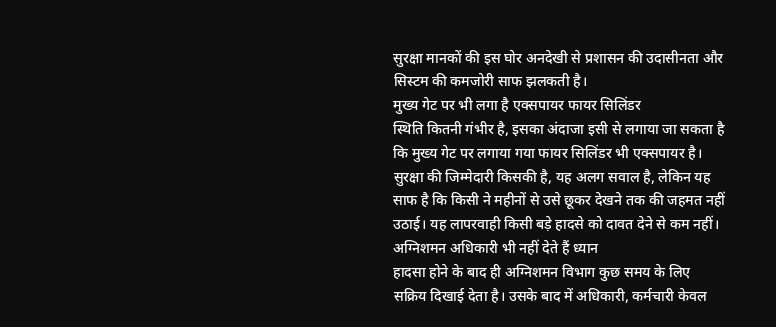सुरक्षा मानकों की इस घोर अनदेखी से प्रशासन की उदासीनता और सिस्टम की कमजोरी साफ झलकती है।
मुख्य गेट पर भी लगा है एक्सपायर फायर सिलिंडर
स्थिति कितनी गंभीर है, इसका अंदाजा इसी से लगाया जा सकता है कि मुख्य गेट पर लगाया गया फायर सिलिंडर भी एक्सपायर है। सुरक्षा की जिम्मेदारी किसकी है, यह अलग सवाल है, लेकिन यह साफ है कि किसी ने महीनों से उसे छूकर देखने तक की जहमत नहीं उठाई। यह लापरवाही किसी बड़े हादसे को दावत देने से कम नहीं।
अग्निशमन अधिकारी भी नहीं देते हैं ध्यान
हादसा होने के बाद ही अग्निशमन विभाग कुछ समय के लिए सक्रिय दिखाई देता है। उसके बाद में अधिकारी, कर्मचारी केवल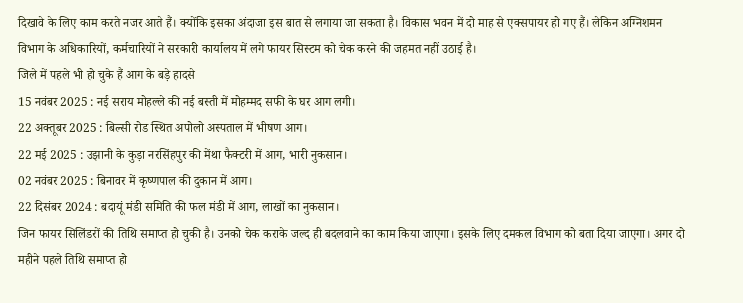दिखावे के लिए काम करते नजर आते हैं। क्योंकि इसका अंदाजा इस बात से लगाया जा सकता है। विकास भवन में दो माह से एक्सपायर हो गए हैं। लेकिन अग्निशमन विभाग के अधिकारियों, कर्मचारियों ने सरकारी कार्यालय में लगे फायर सिस्टम को चेक करने की जहमत नहीं उठाई है।
जिले में पहले भी हो चुके हैं आग के बड़े हादसे
15 नवंबर 2025 : नई सराय मोहल्ले की नई बस्ती में मोहम्मद सफी के घर आग लगी।
22 अक्तूबर 2025 : बिल्सी रोड स्थित अपोलो अस्पताल में भीषण आग।
22 मई 2025 : उझानी के कुड़ा नरसिंहपुर की मेंथा फैक्टरी में आग, भारी नुकसान।
02 नवंबर 2025 : बिनावर में कृष्णपाल की दुकान में आग।
22 दिसंबर 2024 : बदायूं मंडी समिति की फल मंडी में आग, लाखों का नुकसान।
जिन फायर सिलिंडरों की तिथि समाप्त हो चुकी है। उनको चेक कराके जल्द ही बदलवाने का काम किया जाएगा। इसके लिए दमकल विभाग को बता दिया जाएगा। अगर दो महीने पहले तिथि समाप्त हो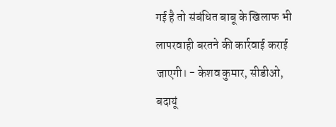गई है तो संबंधित बाबू के खिलाफ भी लापरवाही बरतने की कार्रवाई कराई जाएगी। - केशव कुमार, सीडीओ, बदायूं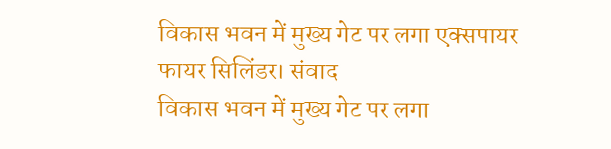विकास भवन में मुख्य गेट पर लगा एक्सपायर फायर सिलिंडर। संवाद
विकास भवन में मुख्य गेट पर लगा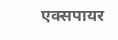एक्सपायर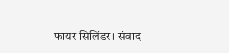फायर सिलिंडर। संवाद